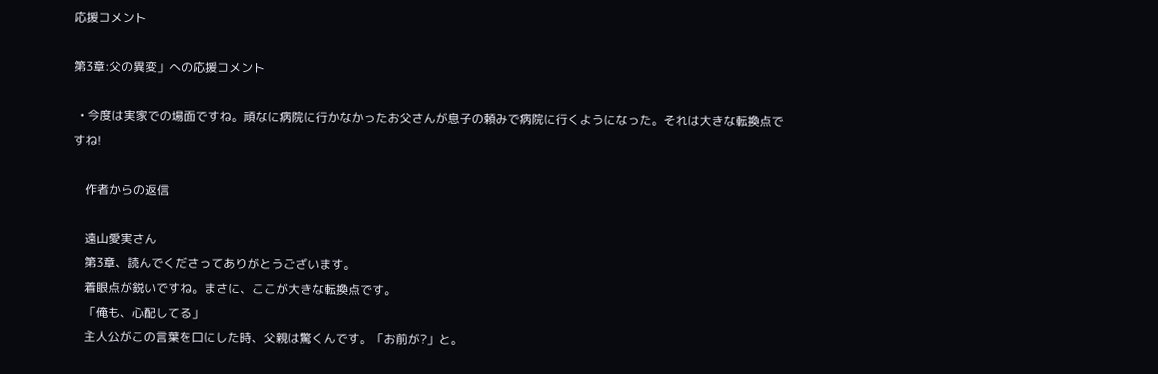応援コメント

第3章:父の異変」への応援コメント

  • 今度は実家での場面ですね。頑なに病院に行かなかったお父さんが息子の頼みで病院に行くようになった。それは大きな転換点ですね!

    作者からの返信

    遠山愛実さん
    第3章、読んでくださってありがとうございます。
    着眼点が鋭いですね。まさに、ここが大きな転換点です。
    「俺も、心配してる」
    主人公がこの言葉を口にした時、父親は驚くんです。「お前が?」と。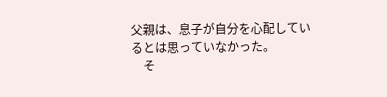父親は、息子が自分を心配しているとは思っていなかった。
    そ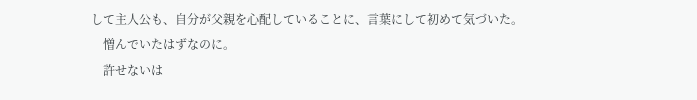して主人公も、自分が父親を心配していることに、言葉にして初めて気づいた。
    憎んでいたはずなのに。
    許せないは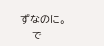ずなのに。
    で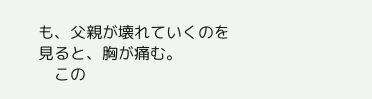も、父親が壊れていくのを見ると、胸が痛む。
    この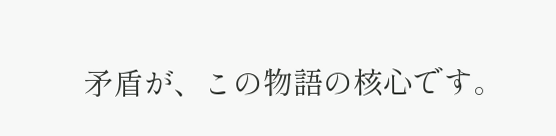矛盾が、この物語の核心です。